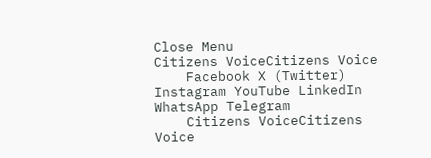Close Menu
Citizens VoiceCitizens Voice
    Facebook X (Twitter) Instagram YouTube LinkedIn WhatsApp Telegram
    Citizens VoiceCitizens Voice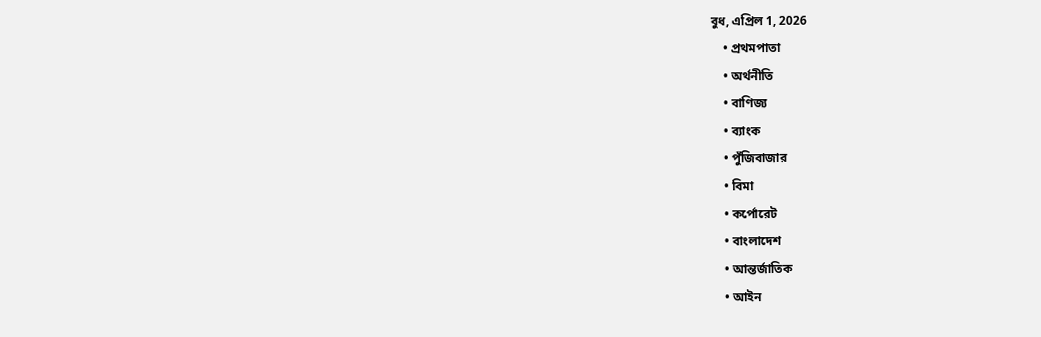বুধ, এপ্রিল 1, 2026
    • প্রথমপাতা
    • অর্থনীতি
    • বাণিজ্য
    • ব্যাংক
    • পুঁজিবাজার
    • বিমা
    • কর্পোরেট
    • বাংলাদেশ
    • আন্তর্জাতিক
    • আইন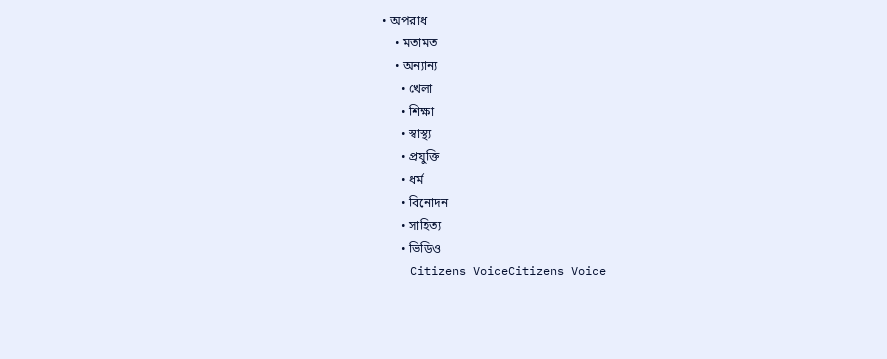• অপরাধ
    • মতামত
    • অন্যান্য
      • খেলা
      • শিক্ষা
      • স্বাস্থ্য
      • প্রযুক্তি
      • ধর্ম
      • বিনোদন
      • সাহিত্য
      • ভিডিও
    Citizens VoiceCitizens Voice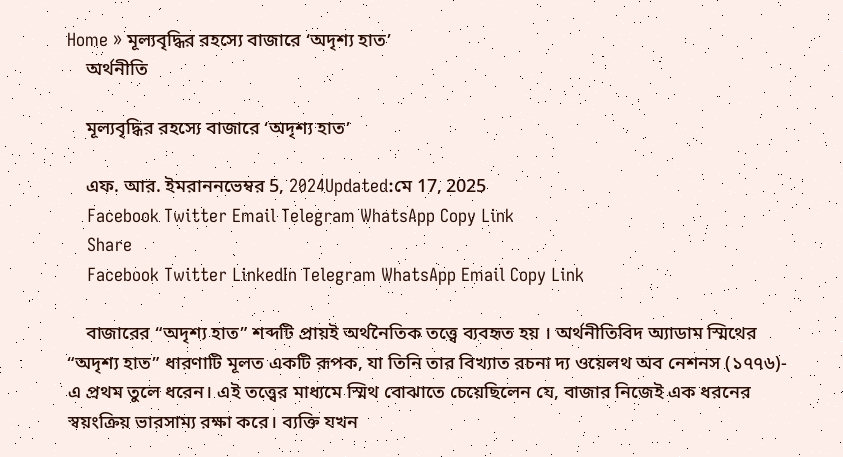Home » মূল্যবৃদ্ধির রহস্যে বাজারে ‘অদৃশ্য হাত’
    অর্থনীতি

    মূল্যবৃদ্ধির রহস্যে বাজারে ‘অদৃশ্য হাত’

    এফ. আর. ইমরাননভেম্বর 5, 2024Updated:মে 17, 2025
    Facebook Twitter Email Telegram WhatsApp Copy Link
    Share
    Facebook Twitter LinkedIn Telegram WhatsApp Email Copy Link

    বাজারের “অদৃশ্য হাত” শব্দটি প্রায়ই অর্থনৈতিক তত্ত্বে ব্যবহৃত হয় । অর্থনীতিবিদ অ্যাডাম স্মিথের “অদৃশ্য হাত” ধারণাটি মূলত একটি রূপক, যা তিনি তার বিখ্যাত রচনা দ্য ওয়েলথ অব নেশনস (১৭৭৬)- এ প্রথম তুলে ধরেন। এই তত্ত্বের মাধ্যমে স্মিথ বোঝাতে চেয়েছিলেন যে, বাজার নিজেই এক ধরনের স্বয়ংক্রিয় ভারসাম্য রক্ষা করে। ব্যক্তি যখন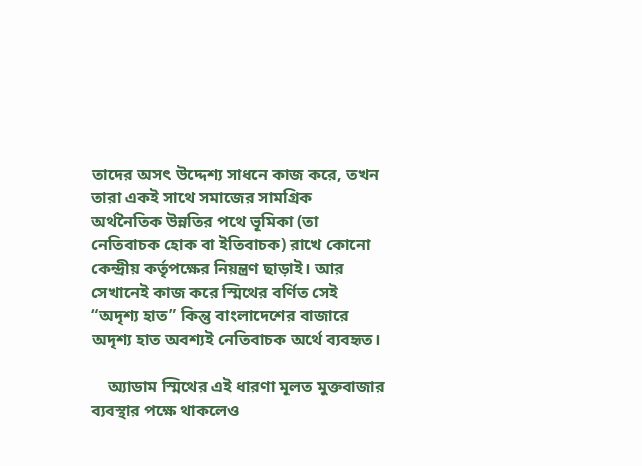তাদের অসৎ উদ্দেশ্য সাধনে কাজ করে, তখন তারা একই সাথে সমাজের সামগ্রিক অর্থনৈতিক উন্নতির পথে ভূমিকা (তা নেতিবাচক হোক বা ইতিবাচক) রাখে কোনো কেন্দ্রীয় কর্তৃপক্ষের নিয়ন্ত্রণ ছাড়াই। আর সেখানেই কাজ করে স্মিথের বর্ণিত সেই “অদৃশ্য হাত” কিন্তু বাংলাদেশের বাজারে অদৃশ্য হাত অবশ্যই নেতিবাচক অর্থে ব্যবহৃত।

    অ্যাডাম স্মিথের এই ধারণা মূলত মুক্তবাজার ব্যবস্থার পক্ষে থাকলেও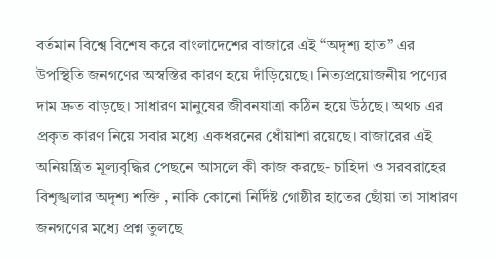বর্তমান বিশ্বে বিশেষ করে বাংলাদেশের বাজারে এই “অদৃশ্য হাত” এর উপস্থিতি জনগণের অস্বস্তির কারণ হয়ে দাঁড়িয়েছে। নিত্যপ্রয়োজনীয় পণ্যের দাম দ্রুত বাড়ছে। সাধারণ মানুষের জীবনযাত্রা কঠিন হয়ে উঠছে। অথচ এর প্রকৃত কারণ নিয়ে সবার মধ্যে একধরনের ধোঁয়াশা রয়েছে। বাজারের এই অনিয়ন্ত্রিত মূল্যবৃদ্ধির পেছনে আসলে কী কাজ করছে- চাহিদা ও সরবরাহের বিশৃঙ্খলার অদৃশ্য শক্তি , নাকি কোনো নির্দিষ্ট গোষ্ঠীর হাতের ছোঁয়া তা সাধারণ জনগণের মধ্যে প্রশ্ন তুলছে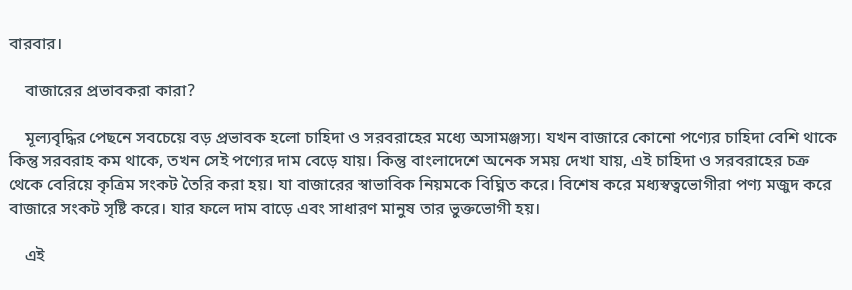বারবার।

    বাজারের প্রভাবকরা কারা?

    মূল্যবৃদ্ধির পেছনে সবচেয়ে বড় প্রভাবক হলো চাহিদা ও সরবরাহের মধ্যে অসামঞ্জস্য। যখন বাজারে কোনো পণ্যের চাহিদা বেশি থাকে কিন্তু সরবরাহ কম থাকে, তখন সেই পণ্যের দাম বেড়ে যায়। কিন্তু বাংলাদেশে অনেক সময় দেখা যায়, এই চাহিদা ও সরবরাহের চক্র থেকে বেরিয়ে কৃত্রিম সংকট তৈরি করা হয়। যা বাজারের স্বাভাবিক নিয়মকে বিঘ্নিত করে। বিশেষ করে মধ্যস্বত্বভোগীরা পণ্য মজুদ করে বাজারে সংকট সৃষ্টি করে। যার ফলে দাম বাড়ে এবং সাধারণ মানুষ তার ভুক্তভোগী হয়।

    এই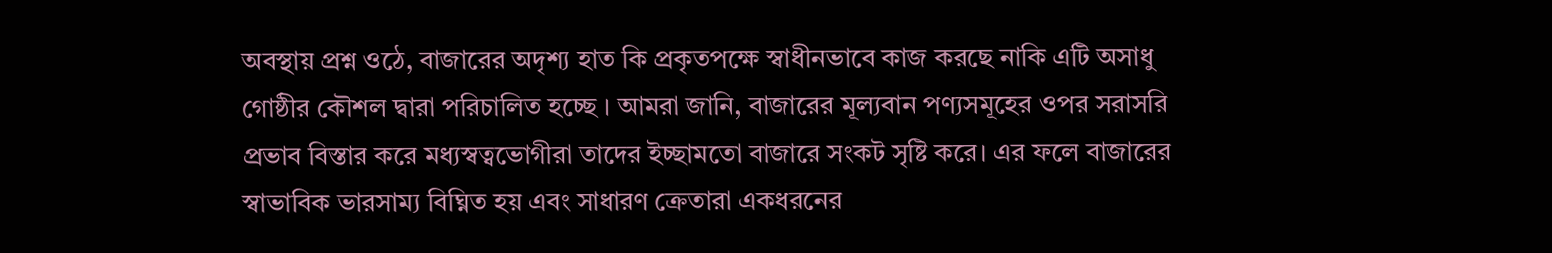অবস্থায় প্রশ্ন ওঠে, বাজারের অদৃশ্য হাত কি প্রকৃতপক্ষে স্বাধীনভাবে কাজ করছে নাকি এটি অসাধু গোষ্ঠীর কৌশল দ্বারা পরিচালিত হচ্ছে । আমরা জানি, বাজারের মূল্যবান পণ্যসমূহের ওপর সরাসরি প্রভাব বিস্তার করে মধ্যস্বত্বভোগীরা তাদের ইচ্ছামতো বাজারে সংকট সৃষ্টি করে। এর ফলে বাজারের স্বাভাবিক ভারসাম্য বিঘ্নিত হয় এবং সাধারণ ক্রেতারা একধরনের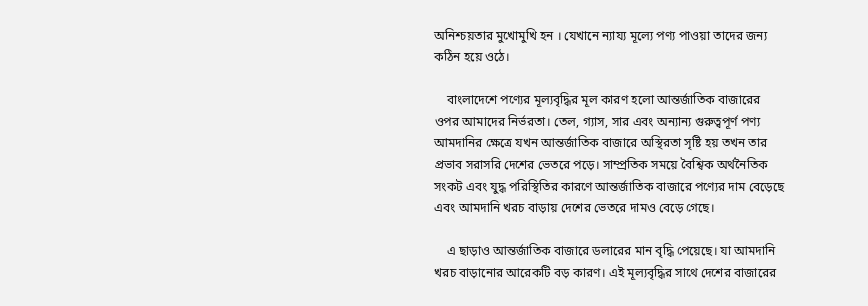অনিশ্চয়তার মুখোমুখি হন । যেখানে ন্যায্য মূল্যে পণ্য পাওয়া তাদের জন্য কঠিন হয়ে ওঠে।

    বাংলাদেশে পণ্যের মূল্যবৃদ্ধির মূল কারণ হলো আন্তর্জাতিক বাজারের ওপর আমাদের নির্ভরতা। তেল, গ্যাস, সার এবং অন্যান্য গুরুত্বপূর্ণ পণ্য আমদানির ক্ষেত্রে যখন আন্তর্জাতিক বাজারে অস্থিরতা সৃষ্টি হয় তখন তার প্রভাব সরাসরি দেশের ভেতরে পড়ে। সাম্প্রতিক সময়ে বৈশ্বিক অর্থনৈতিক সংকট এবং যুদ্ধ পরিস্থিতির কারণে আন্তর্জাতিক বাজারে পণ্যের দাম বেড়েছে এবং আমদানি খরচ বাড়ায় দেশের ভেতরে দামও বেড়ে গেছে।

    এ ছাড়াও আন্তর্জাতিক বাজারে ডলারের মান বৃদ্ধি পেয়েছে। যা আমদানি খরচ বাড়ানোর আরেকটি বড় কারণ। এই মূল্যবৃদ্ধির সাথে দেশের বাজারের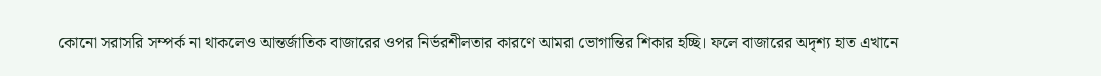কোনো সরাসরি সম্পর্ক না থাকলেও আন্তর্জাতিক বাজারের ওপর নির্ভরশীলতার কারণে আমরা ভোগান্তির শিকার হচ্ছি। ফলে বাজারের অদৃশ্য হাত এখানে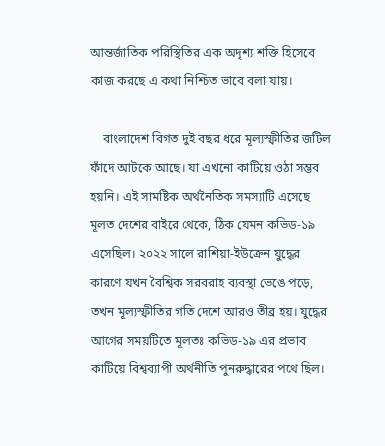আন্তর্জাতিক পরিস্থিতির এক অদৃশ্য শক্তি হিসেবে কাজ করছে এ কথা নিশ্চিত ভাবে বলা যায়।

    বাংলাদেশ বিগত দুই বছর ধরে মূল্যস্ফীতির জটিল ফাঁদে আটকে আছে। যা এখনো কাটিয়ে ওঠা সম্ভব হয়নি। এই সামষ্টিক অর্থনৈতিক সমস্যাটি এসেছে মূলত দেশের বাইরে থেকে, ঠিক যেমন কভিড-১৯ এসেছিল। ২০২২ সালে রাশিয়া-ইউক্রেন যুদ্ধের কারণে যখন বৈশ্বিক সরবরাহ ব্যবস্থা ভেঙে পড়ে, তখন মূল্যস্ফীতির গতি দেশে আরও তীব্র হয়। যুদ্ধের আগের সময়টিতে মূলতঃ কভিড-১৯ এর প্রভাব কাটিয়ে বিশ্বব্যাপী অর্থনীতি পুনরুদ্ধারের পথে ছিল।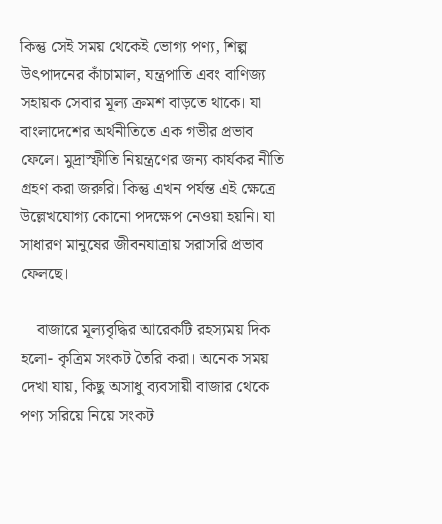কিন্তু সেই সময় থেকেই ভোগ্য পণ্য, শিল্প উৎপাদনের কাঁচামাল, যন্ত্রপাতি এবং বাণিজ্য সহায়ক সেবার মূল্য ক্রমশ বাড়তে থাকে। যা বাংলাদেশের অর্থনীতিতে এক গভীর প্রভাব ফেলে। মুদ্রাস্ফীতি নিয়ন্ত্রণের জন্য কার্যকর নীতি গ্রহণ করা জরুরি। কিন্তু এখন পর্যন্ত এই ক্ষেত্রে উল্লেখযোগ্য কোনো পদক্ষেপ নেওয়া হয়নি। যা সাধারণ মানুষের জীবনযাত্রায় সরাসরি প্রভাব ফেলছে।

    বাজারে মূল্যবৃদ্ধির আরেকটি রহস্যময় দিক হলো- কৃত্রিম সংকট তৈরি করা। অনেক সময় দেখা যায়, কিছু অসাধু ব্যবসায়ী বাজার থেকে পণ্য সরিয়ে নিয়ে সংকট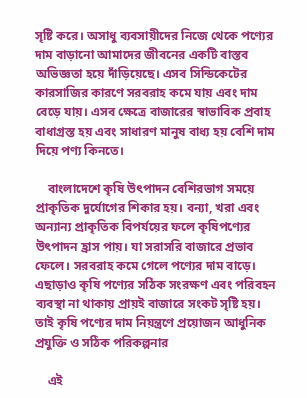সৃষ্টি করে। অসাধু ব্যবসায়ীদের নিজে থেকে পণ্যের দাম বাড়ানো আমাদের জীবনের একটি বাস্তব অভিজ্ঞতা হয়ে দাঁড়িয়েছে। এসব সিন্ডিকেটের কারসাজির কারণে সরবরাহ কমে যায় এবং দাম বেড়ে যায়। এসব ক্ষেত্রে বাজারের স্বাভাবিক প্রবাহ বাধাগ্রস্ত হয় এবং সাধারণ মানুষ বাধ্য হয় বেশি দাম দিয়ে পণ্য কিনতে।

    বাংলাদেশে কৃষি উৎপাদন বেশিরভাগ সময়ে প্রাকৃতিক দুর্যোগের শিকার হয়। বন্যা, খরা এবং অন্যান্য প্রাকৃতিক বিপর্যয়ের ফলে কৃষিপণ্যের উৎপাদন হ্রাস পায়। যা সরাসরি বাজারে প্রভাব ফেলে। সরবরাহ কমে গেলে পণ্যের দাম বাড়ে। এছাড়াও কৃষি পণ্যের সঠিক সংরক্ষণ এবং পরিবহন ব্যবস্থা না থাকায় প্রায়ই বাজারে সংকট সৃষ্টি হয়। তাই কৃষি পণ্যের দাম নিয়ন্ত্রণে প্রয়োজন আধুনিক প্রযুক্তি ও সঠিক পরিকল্পনার

    এই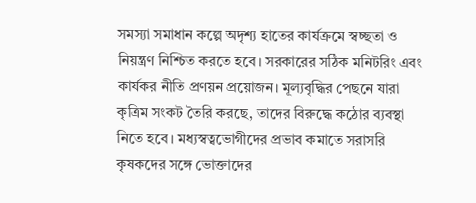সমস্যা সমাধান কল্পে অদৃশ্য হাতের কার্যক্রমে স্বচ্ছতা ও নিয়ন্ত্রণ নিশ্চিত করতে হবে। সরকারের সঠিক মনিটরিং এবং কার্যকর নীতি প্রণয়ন প্রয়োজন। মূল্যবৃদ্ধির পেছনে যারা কৃত্রিম সংকট তৈরি করছে, তাদের বিরুদ্ধে কঠোর ব্যবস্থা নিতে হবে। মধ্যস্বত্বভোগীদের প্রভাব কমাতে সরাসরি কৃষকদের সঙ্গে ভোক্তাদের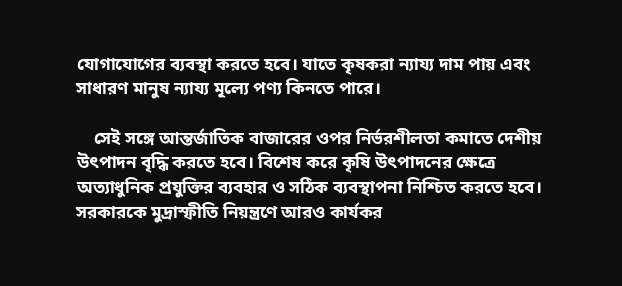যোগাযোগের ব্যবস্থা করতে হবে। যাতে কৃষকরা ন্যায্য দাম পায় এবং সাধারণ মানুষ ন্যায্য মূল্যে পণ্য কিনতে পারে।

    সেই সঙ্গে আন্তর্জাতিক বাজারের ওপর নির্ভরশীলতা কমাতে দেশীয় উৎপাদন বৃদ্ধি করতে হবে। বিশেষ করে কৃষি উৎপাদনের ক্ষেত্রে অত্যাধুনিক প্রযুক্তির ব্যবহার ও সঠিক ব্যবস্থাপনা নিশ্চিত করতে হবে। সরকারকে মুদ্রাস্ফীতি নিয়ন্ত্রণে আরও কার্যকর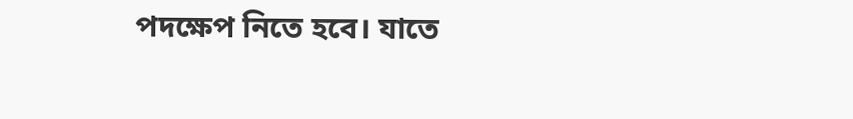পদক্ষেপ নিতে হবে। যাতে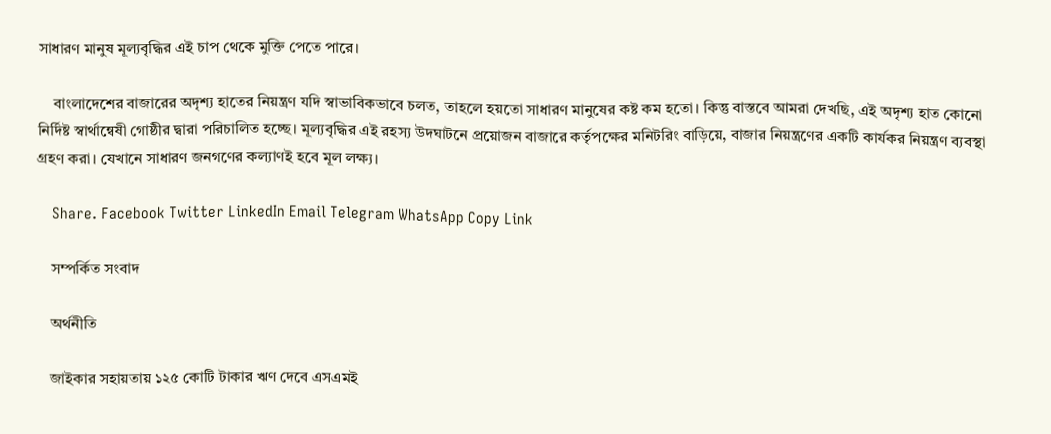সাধারণ মানুষ মূল্যবৃদ্ধির এই চাপ থেকে মুক্তি পেতে পারে।

    বাংলাদেশের বাজারের অদৃশ্য হাতের নিয়ন্ত্রণ যদি স্বাভাবিকভাবে চলত, তাহলে হয়তো সাধারণ মানুষের কষ্ট কম হতো। কিন্তু বাস্তবে আমরা দেখছি, এই অদৃশ্য হাত কোনো নির্দিষ্ট স্বার্থান্বেষী গোষ্ঠীর দ্বারা পরিচালিত হচ্ছে। মূল্যবৃদ্ধির এই রহস্য উদঘাটনে প্রয়োজন বাজারে কর্তৃপক্ষের মনিটরিং বাড়িয়ে, বাজার নিয়ন্ত্রণের একটি কার্যকর নিয়ন্ত্রণ ব্যবস্থা গ্রহণ করা। যেখানে সাধারণ জনগণের কল্যাণই হবে মূল লক্ষ্য।

    Share. Facebook Twitter LinkedIn Email Telegram WhatsApp Copy Link

    সম্পর্কিত সংবাদ

    অর্থনীতি

    জাইকার সহায়তায় ১২৫ কোটি টাকার ঋণ দেবে এসএমই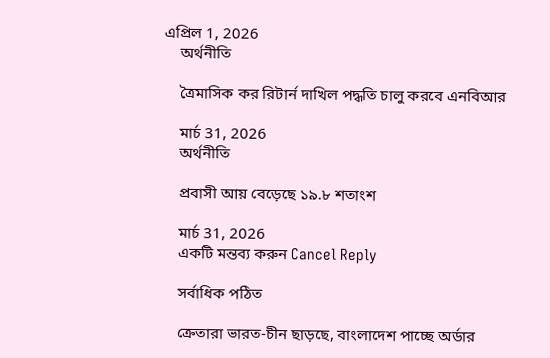এপ্রিল 1, 2026
    অর্থনীতি

    ত্রৈমাসিক কর রিটার্ন দাখিল পদ্ধতি চালু করবে এনবিআর

    মার্চ 31, 2026
    অর্থনীতি

    প্রবাসী আয় বেড়েছে ১৯.৮ শতাংশ

    মার্চ 31, 2026
    একটি মন্তব্য করুন Cancel Reply

    সর্বাধিক পঠিত

    ক্রেতারা ভারত-চীন ছাড়ছে, বাংলাদেশ পাচ্ছে অর্ডার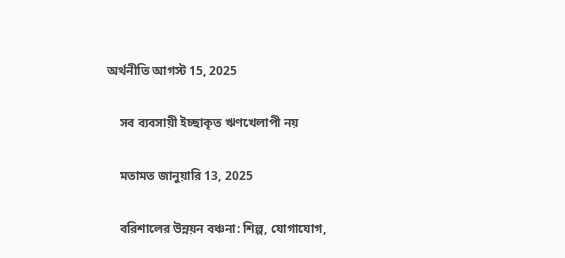অর্থনীতি আগস্ট 15, 2025

    সব ব্যবসায়ী ইচ্ছাকৃত ঋণখেলাপী নয়

    মতামত জানুয়ারি 13, 2025

    বরিশালের উন্নয়ন বঞ্চনা: শিল্প, যোগাযোগ,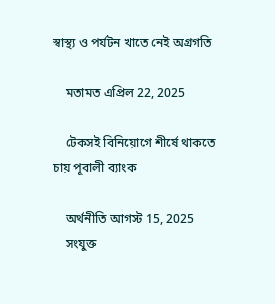স্বাস্থ্য ও পর্যটন খাতে নেই অগ্রগতি

    মতামত এপ্রিল 22, 2025

    টেকসই বিনিয়োগে শীর্ষে থাকতে চায় পূবালী ব্যাংক

    অর্থনীতি আগস্ট 15, 2025
    সংযুক্ত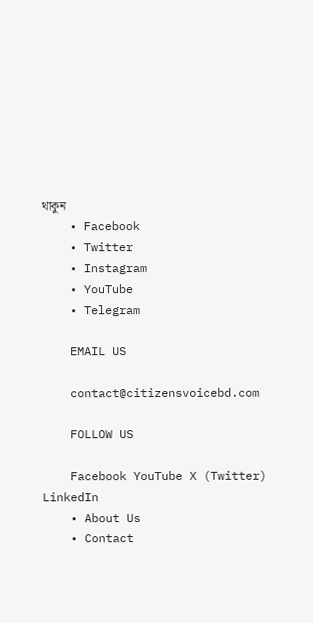থাকুন
    • Facebook
    • Twitter
    • Instagram
    • YouTube
    • Telegram

    EMAIL US

    contact@citizensvoicebd.com

    FOLLOW US

    Facebook YouTube X (Twitter) LinkedIn
    • About Us
    • Contact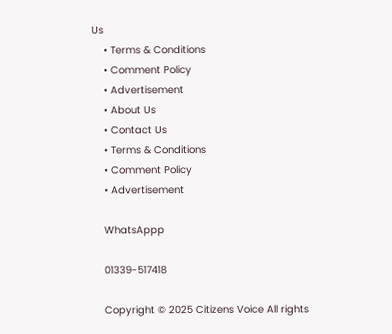Us
    • Terms & Conditions
    • Comment Policy
    • Advertisement
    • About Us
    • Contact Us
    • Terms & Conditions
    • Comment Policy
    • Advertisement

    WhatsAppp

    01339-517418

    Copyright © 2025 Citizens Voice All rights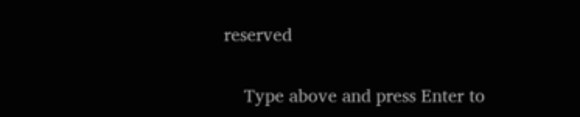reserved

    Type above and press Enter to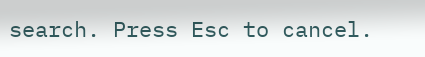search. Press Esc to cancel.